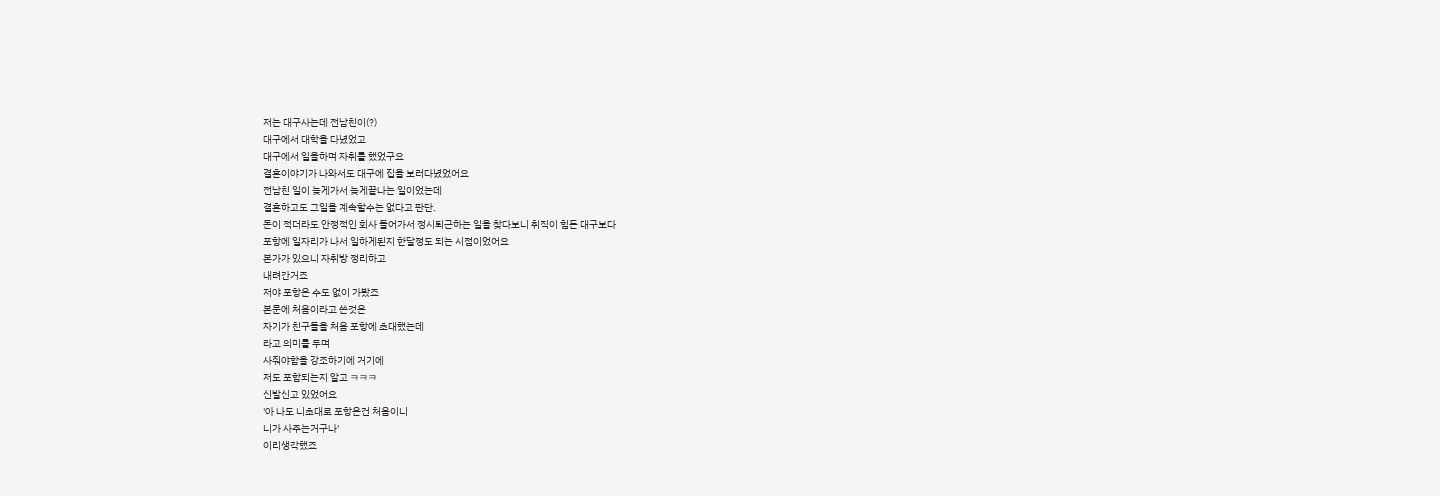저는 대구사는데 전남친이(?)
대구에서 대학을 다녔었고
대구에서 일을하며 자취를 했었구요
결혼이야기가 나와서도 대구에 집을 보러다녔었어요
전남친 일이 늦게가서 늦게끝나는 일이었는데
결혼하고도 그일을 계속할수는 없다고 판단.
돈이 적더라도 안정적인 회사 들어가서 정시퇴근하는 일을 찾다보니 취직이 힘든 대구보다
포항에 일자리가 나서 일하게된지 한달정도 되는 시점이었어요
본가가 있으니 자취방 정리하고
내려간거죠
저야 포항은 수도 없이 가봤죠
본문에 처음이라고 쓴것은
자기가 친구들을 처음 포항에 초대했는데
라고 의미를 두며
사줘야함을 강조하기에 거기에
저도 포함되는지 알고 ㅋㅋㅋ
신발신고 있었어요
'아 나도 니초대로 포항온건 처음이니
니가 사주는거구나'
이리생각했죠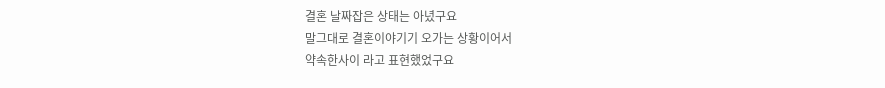결혼 날짜잡은 상태는 아녔구요
말그대로 결혼이야기기 오가는 상황이어서
약속한사이 라고 표현했었구요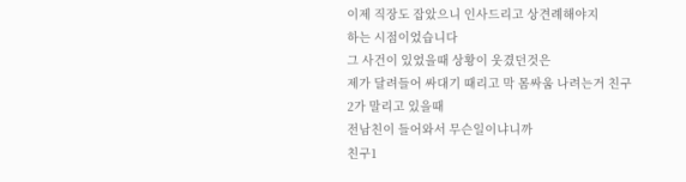이제 직장도 잡았으니 인사드리고 상견례해야지
하는 시점이었습니다
그 사건이 있었을때 상황이 웃겼던것은
제가 달려들어 싸대기 때리고 막 몸싸움 나려는거 친구2가 말리고 있을때
전남친이 들어와서 무슨일이냐니까
친구1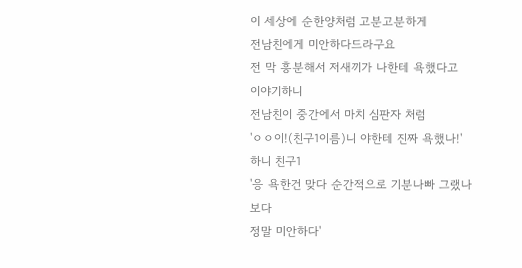이 세상에 순한양처럼 고분고분하게
전남친에게 미안하다드라구요
전 막 흥분해서 저새끼가 나한테 욕했다고
이야기하니
전남친이 중간에서 마치 심판자 처럼
'ㅇㅇ이!(친구1이름)니 야한테 진짜 욕했나!'
하니 친구1
'응 욕한건 맞다 순간적으로 기분나빠 그랬나보다
정말 미안하다'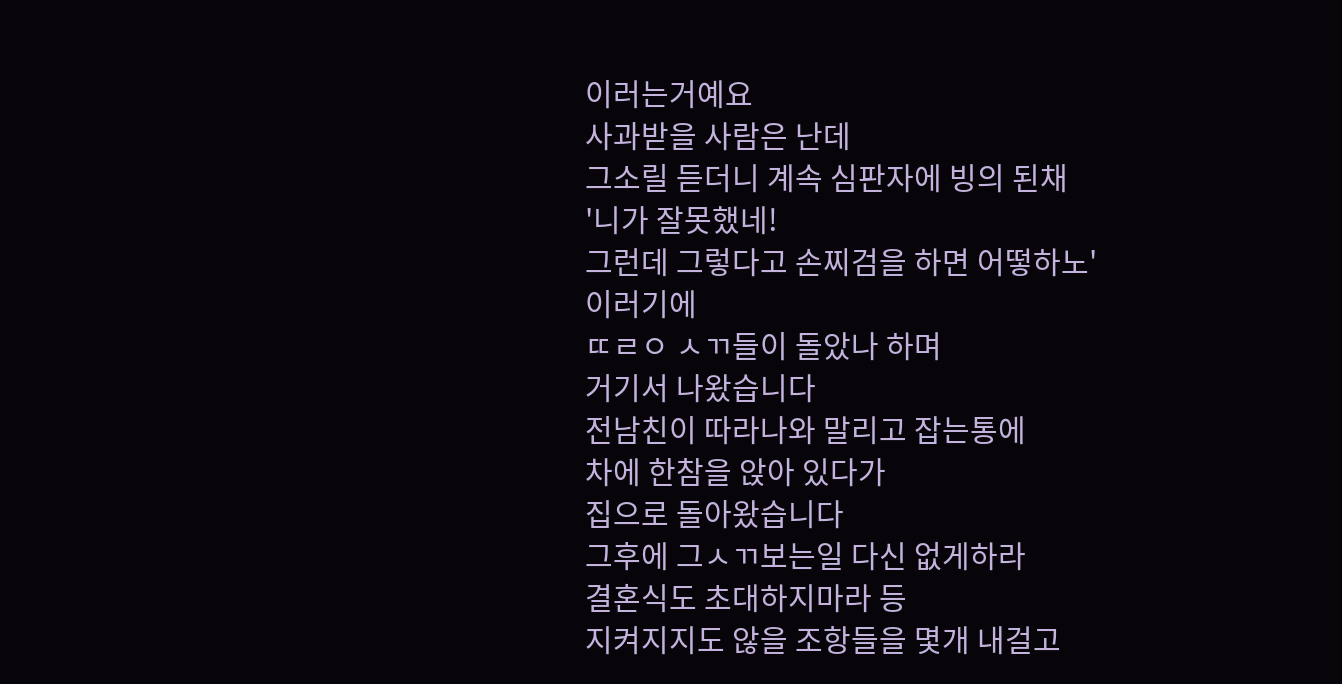이러는거예요
사과받을 사람은 난데
그소릴 듣더니 계속 심판자에 빙의 된채
'니가 잘못했네!
그런데 그렇다고 손찌검을 하면 어떻하노'
이러기에
ㄸㄹㅇ ㅅㄲ들이 돌았나 하며
거기서 나왔습니다
전남친이 따라나와 말리고 잡는통에
차에 한참을 앉아 있다가
집으로 돌아왔습니다
그후에 그ㅅㄲ보는일 다신 없게하라
결혼식도 초대하지마라 등
지켜지지도 않을 조항들을 몇개 내걸고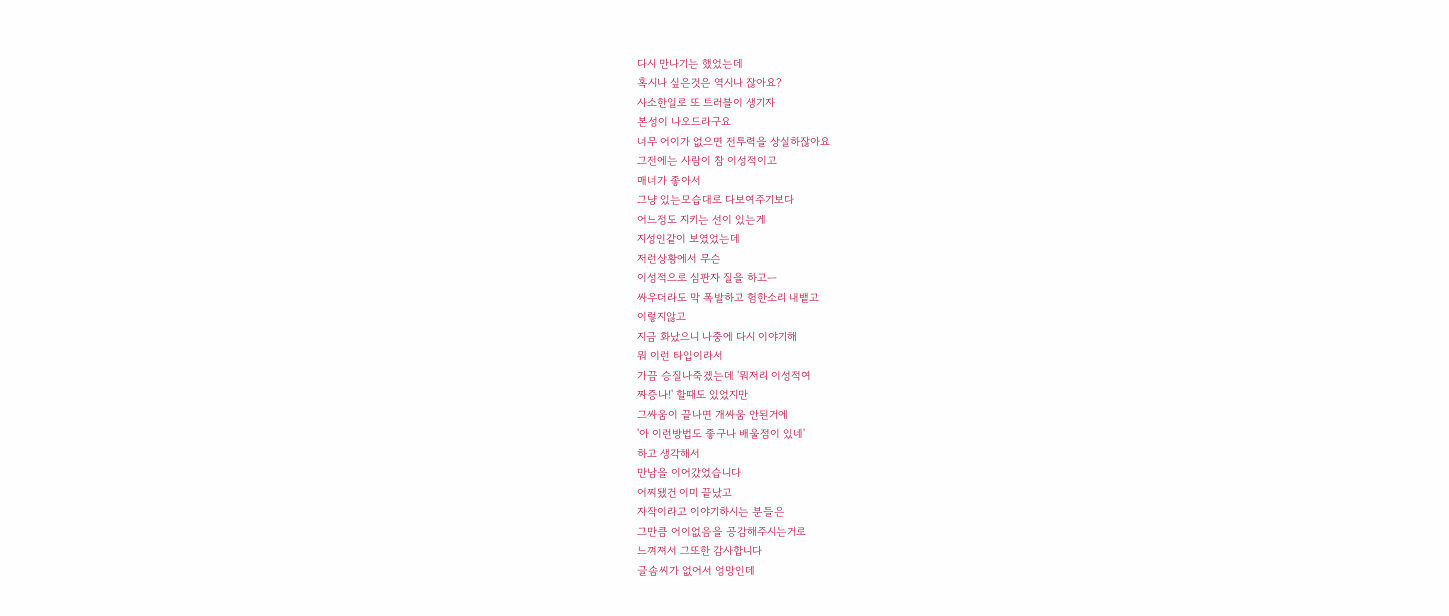다시 만나기는 했었는데
혹시나 싶은것은 역시나 잖아요?
사소한일로 또 트러블이 생기자
본성이 나오드라구요
너무 어이가 없으면 전투력을 상실하잖아요
그전에는 사람이 참 이성적이고
매너가 좋아서
그냥 있는모습대로 다보여주기보다
어느정도 지키는 선이 있는게
지성인같이 보였었는데
저런상황에서 무슨
이성적으로 심판자 질을 하고ㅡ
싸우더라도 막 폭발하고 험한소리 내뱉고
이렇지않고
지금 화났으니 나중에 다시 이야기해
뭐 이런 타입이라서
가끔 승질나죽겠는데 '뭐저리 이성적여
짜증나!' 할때도 있었지만
그싸움이 끝나면 개싸움 안된거에
'아 이런방법도 좋구나 배울점이 있네'
하고 생각해서
만남을 이어갔었습니다
어찌됐건 이미 끝났고
자작이라고 이야기하시는 분들은
그만큼 어이없음을 공감해주시는거로
느껴져서 그또한 감사합니다
글솜씨가 없어서 엉망인데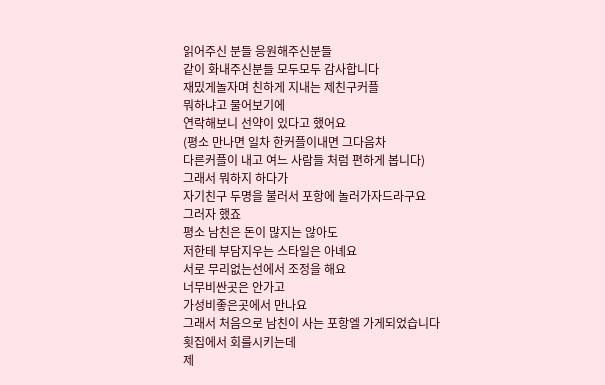읽어주신 분들 응원해주신분들
같이 화내주신분들 모두모두 감사합니다
재밌게놀자며 친하게 지내는 제친구커플
뭐하냐고 물어보기에
연락해보니 선약이 있다고 했어요
(평소 만나면 일차 한커플이내면 그다음차
다른커플이 내고 여느 사람들 처럼 편하게 봅니다)
그래서 뭐하지 하다가
자기친구 두명을 불러서 포항에 놀러가자드라구요
그러자 했죠
평소 남친은 돈이 많지는 않아도
저한테 부담지우는 스타일은 아녜요
서로 무리없는선에서 조정을 해요
너무비싼곳은 안가고
가성비좋은곳에서 만나요
그래서 처음으로 남친이 사는 포항엘 가게되었습니다
횟집에서 회를시키는데
제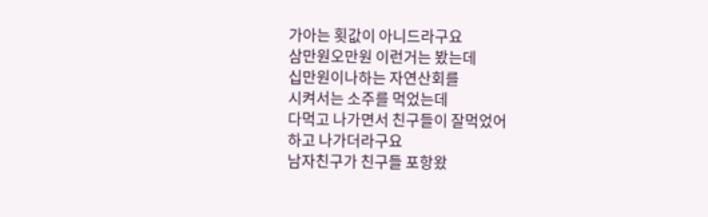가아는 횟값이 아니드라구요
삼만원오만원 이런거는 봤는데
십만원이나하는 자연산회를
시켜서는 소주를 먹었는데
다먹고 나가면서 친구들이 잘먹었어
하고 나가더라구요
남자친구가 친구들 포항왔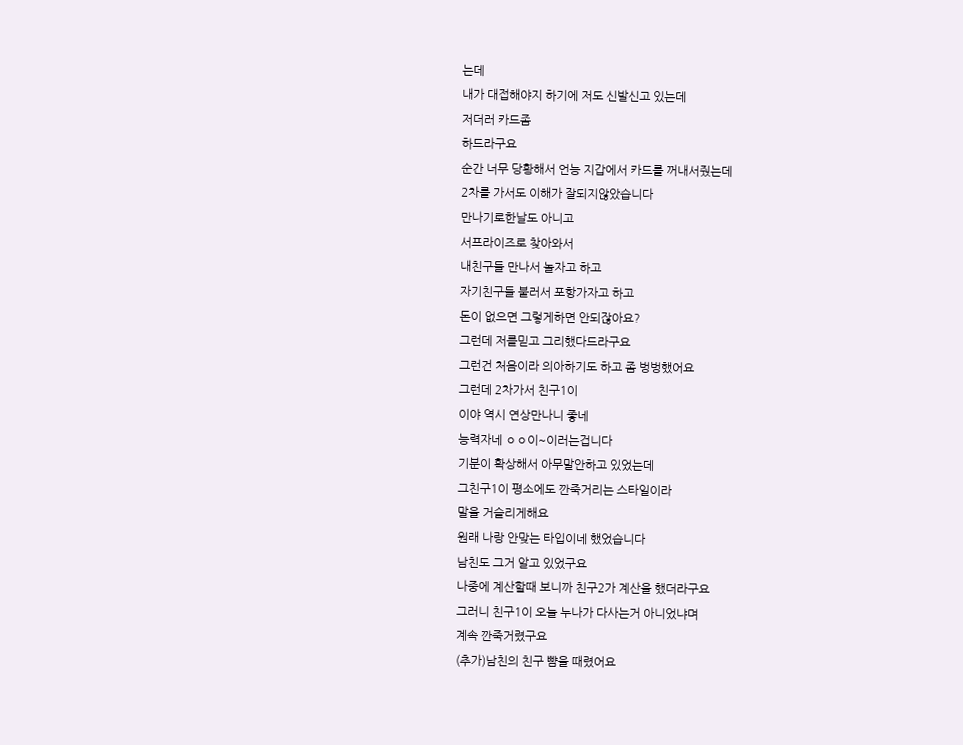는데
내가 대접해야지 하기에 저도 신발신고 있는데
저더러 카드좀
하드라구요
순간 너무 당황해서 언능 지갑에서 카드를 꺼내서줬는데
2차를 가서도 이해가 잘되지않았습니다
만나기로한날도 아니고
서프라이즈로 찾아와서
내친구들 만나서 놀자고 하고
자기친구들 불러서 포항가자고 하고
돈이 없으면 그렇게하면 안되잖아요?
그런데 저를믿고 그리했다드라구요
그런건 처음이라 의아하기도 하고 좀 벙벙했어요
그런데 2차가서 친구1이
이야 역시 연상만나니 좋네
능력자네 ㅇㅇ이~이러는겁니다
기분이 확상해서 아무말안하고 있었는데
그친구1이 평소에도 깐죽거리는 스타일이라
말을 거슬리게해요
원래 나랑 안맞는 타입이네 했었습니다
남친도 그거 알고 있었구요
나중에 계산할때 보니까 친구2가 계산을 했더라구요
그러니 친구1이 오늘 누나가 다사는거 아니었냐며
계속 깐죽거렸구요
(추가)남친의 친구 뺨을 때렸어요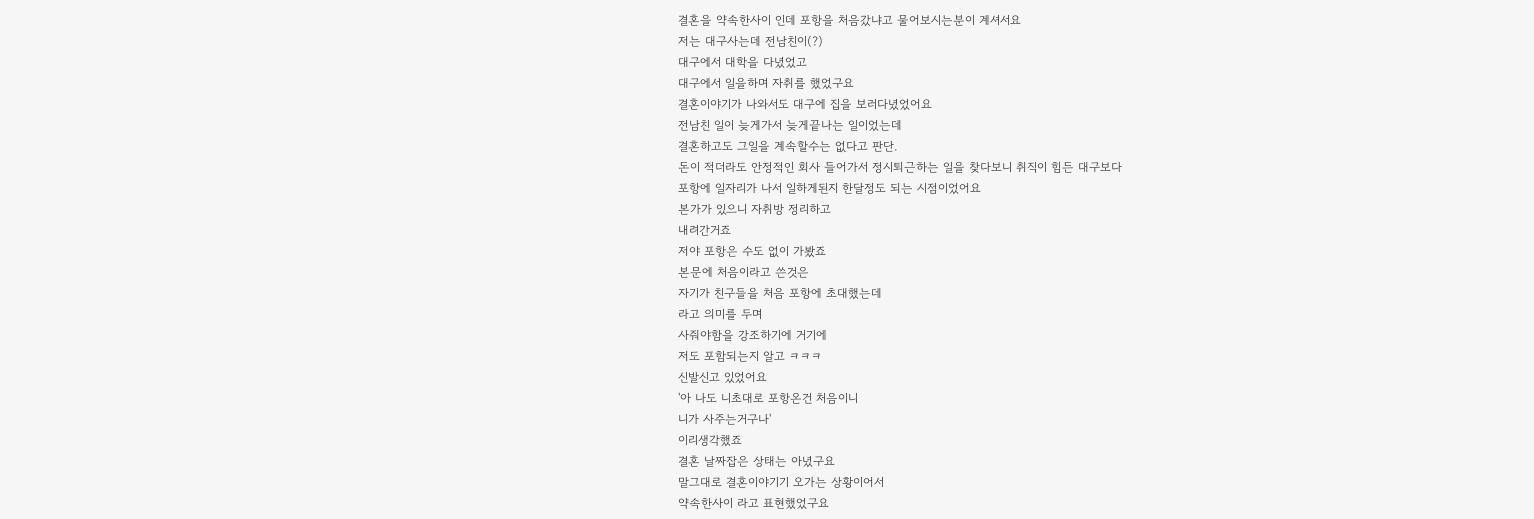결혼을 약속한사이 인데 포항을 처음갔냐고 물어보시는분이 계셔서요
저는 대구사는데 전남친이(?)
대구에서 대학을 다녔었고
대구에서 일을하며 자취를 했었구요
결혼이야기가 나와서도 대구에 집을 보러다녔었어요
전남친 일이 늦게가서 늦게끝나는 일이었는데
결혼하고도 그일을 계속할수는 없다고 판단.
돈이 적더라도 안정적인 회사 들어가서 정시퇴근하는 일을 찾다보니 취직이 힘든 대구보다
포항에 일자리가 나서 일하게된지 한달정도 되는 시점이었어요
본가가 있으니 자취방 정리하고
내려간거죠
저야 포항은 수도 없이 가봤죠
본문에 처음이라고 쓴것은
자기가 친구들을 처음 포항에 초대했는데
라고 의미를 두며
사줘야함을 강조하기에 거기에
저도 포함되는지 알고 ㅋㅋㅋ
신발신고 있었어요
'아 나도 니초대로 포항온건 처음이니
니가 사주는거구나'
이리생각했죠
결혼 날짜잡은 상태는 아녔구요
말그대로 결혼이야기기 오가는 상황이어서
약속한사이 라고 표현했었구요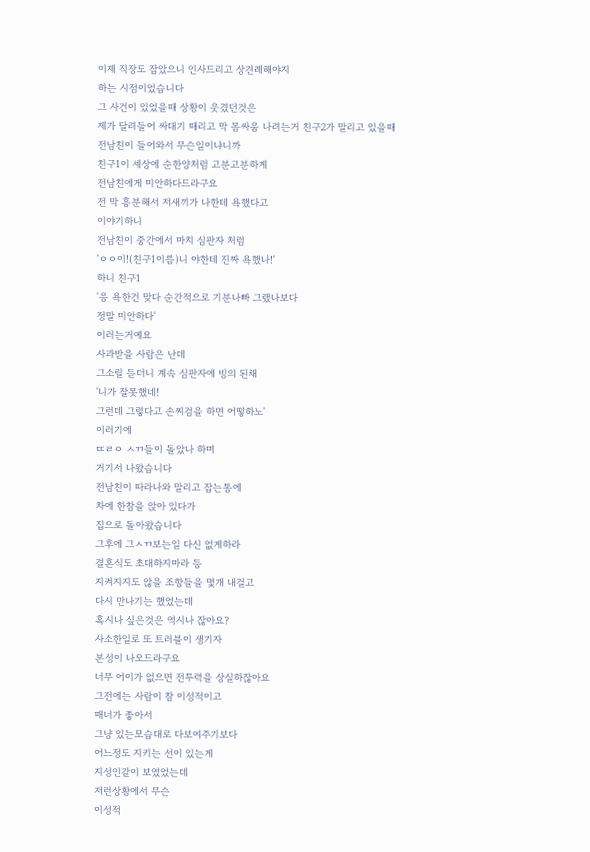이제 직장도 잡았으니 인사드리고 상견례해야지
하는 시점이었습니다
그 사건이 있었을때 상황이 웃겼던것은
제가 달려들어 싸대기 때리고 막 몸싸움 나려는거 친구2가 말리고 있을때
전남친이 들어와서 무슨일이냐니까
친구1이 세상에 순한양처럼 고분고분하게
전남친에게 미안하다드라구요
전 막 흥분해서 저새끼가 나한테 욕했다고
이야기하니
전남친이 중간에서 마치 심판자 처럼
'ㅇㅇ이!(친구1이름)니 야한테 진짜 욕했나!'
하니 친구1
'응 욕한건 맞다 순간적으로 기분나빠 그랬나보다
정말 미안하다'
이러는거예요
사과받을 사람은 난데
그소릴 듣더니 계속 심판자에 빙의 된채
'니가 잘못했네!
그런데 그렇다고 손찌검을 하면 어떻하노'
이러기에
ㄸㄹㅇ ㅅㄲ들이 돌았나 하며
거기서 나왔습니다
전남친이 따라나와 말리고 잡는통에
차에 한참을 앉아 있다가
집으로 돌아왔습니다
그후에 그ㅅㄲ보는일 다신 없게하라
결혼식도 초대하지마라 등
지켜지지도 않을 조항들을 몇개 내걸고
다시 만나기는 했었는데
혹시나 싶은것은 역시나 잖아요?
사소한일로 또 트러블이 생기자
본성이 나오드라구요
너무 어이가 없으면 전투력을 상실하잖아요
그전에는 사람이 참 이성적이고
매너가 좋아서
그냥 있는모습대로 다보여주기보다
어느정도 지키는 선이 있는게
지성인같이 보였었는데
저런상황에서 무슨
이성적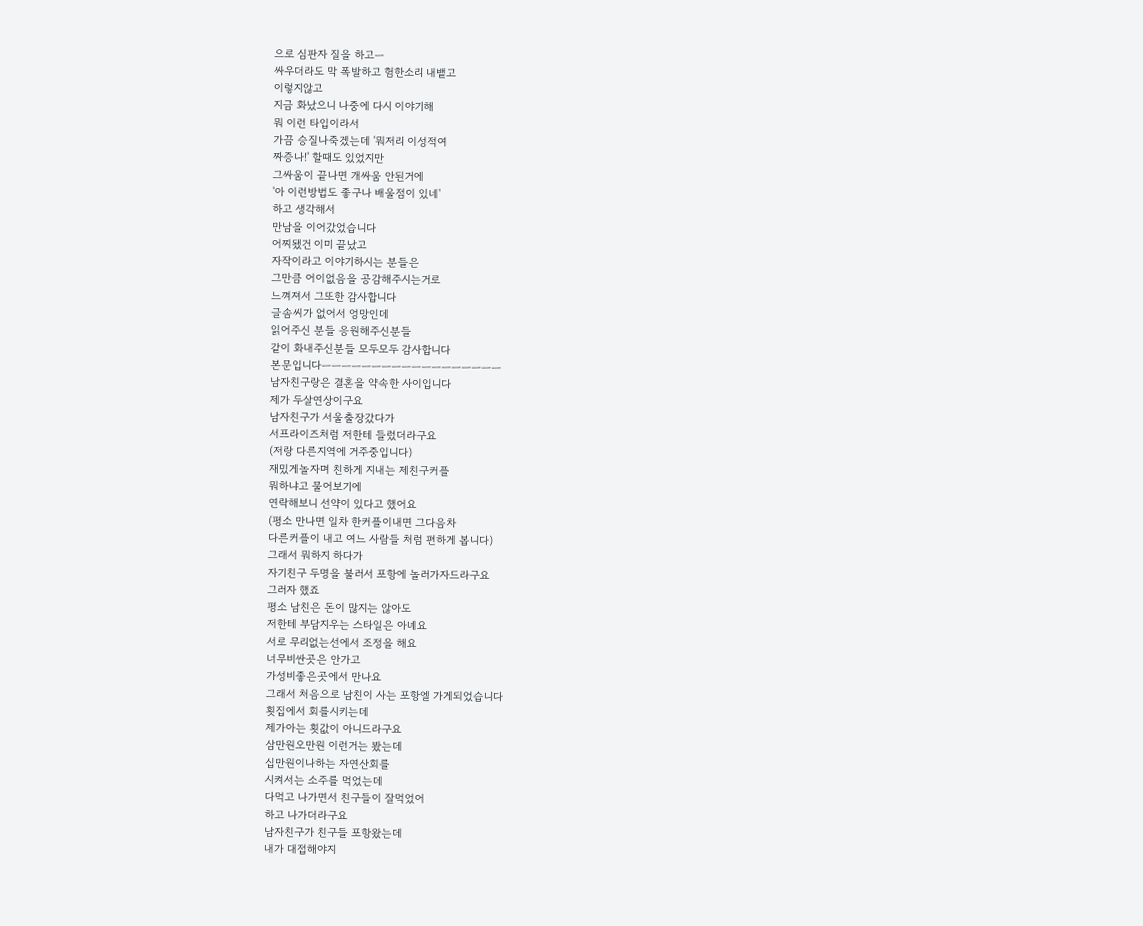으로 심판자 질을 하고ㅡ
싸우더라도 막 폭발하고 험한소리 내뱉고
이렇지않고
지금 화났으니 나중에 다시 이야기해
뭐 이런 타입이라서
가끔 승질나죽겠는데 '뭐저리 이성적여
짜증나!' 할때도 있었지만
그싸움이 끝나면 개싸움 안된거에
'아 이런방법도 좋구나 배울점이 있네'
하고 생각해서
만남을 이어갔었습니다
어찌됐건 이미 끝났고
자작이라고 이야기하시는 분들은
그만큼 어이없음을 공감해주시는거로
느껴져서 그또한 감사합니다
글솜씨가 없어서 엉망인데
읽어주신 분들 응원해주신분들
같이 화내주신분들 모두모두 감사합니다
본문입니다ㅡㅡㅡㅡㅡㅡㅡㅡㅡㅡㅡㅡㅡㅡㅡㅡㅡㅡ
남자친구랑은 결혼을 약속한 사이입니다
제가 두살연상이구요
남자친구가 서울출장갔다가
서프라이즈처럼 저한테 들렀더라구요
(저랑 다른지역에 거주중입니다)
재밌게놀자며 친하게 지내는 제친구커플
뭐하냐고 물어보기에
연락해보니 선약이 있다고 했어요
(평소 만나면 일차 한커플이내면 그다음차
다른커플이 내고 여느 사람들 처럼 편하게 봅니다)
그래서 뭐하지 하다가
자기친구 두명을 불러서 포항에 놀러가자드라구요
그러자 했죠
평소 남친은 돈이 많지는 않아도
저한테 부담지우는 스타일은 아녜요
서로 무리없는선에서 조정을 해요
너무비싼곳은 안가고
가성비좋은곳에서 만나요
그래서 처음으로 남친이 사는 포항엘 가게되었습니다
횟집에서 회를시키는데
제가아는 횟값이 아니드라구요
삼만원오만원 이런거는 봤는데
십만원이나하는 자연산회를
시켜서는 소주를 먹었는데
다먹고 나가면서 친구들이 잘먹었어
하고 나가더라구요
남자친구가 친구들 포항왔는데
내가 대접해야지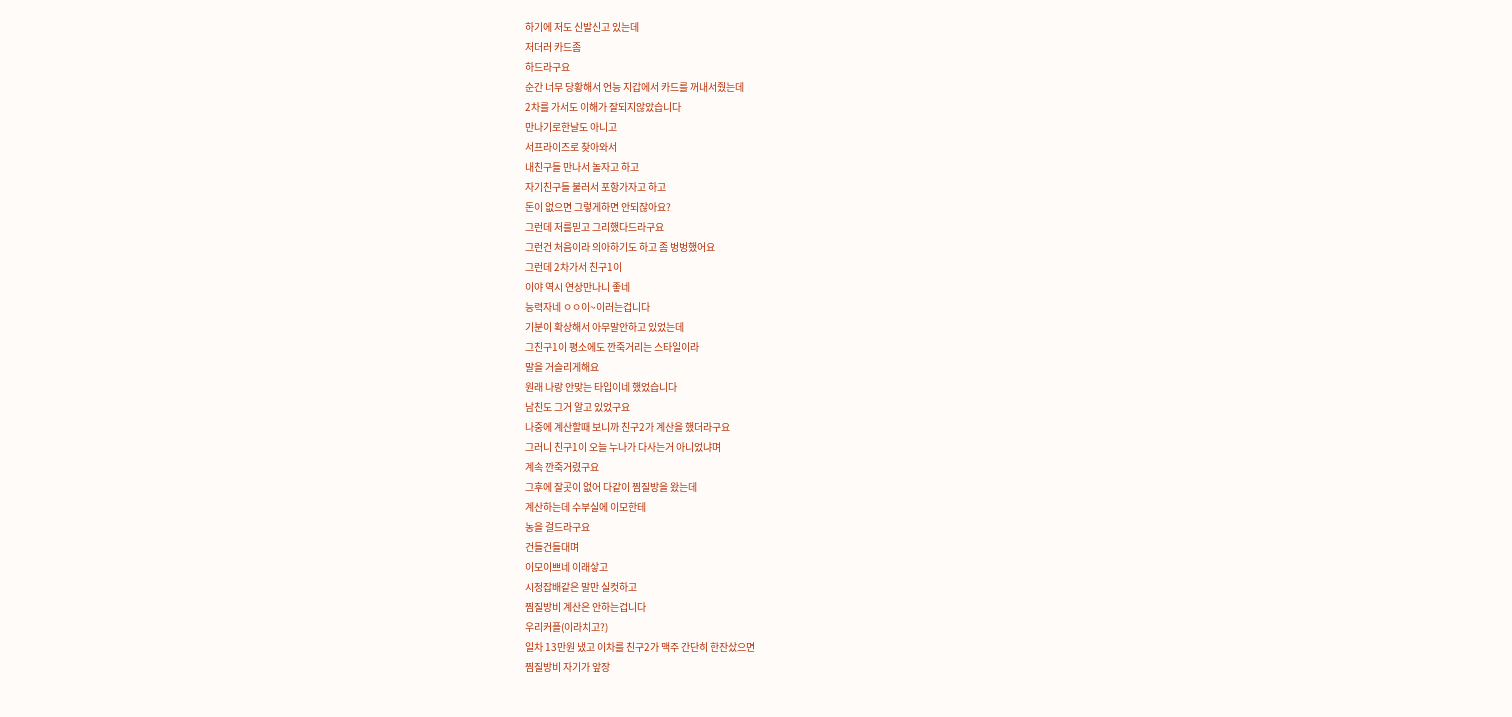하기에 저도 신발신고 있는데
저더러 카드좀
하드라구요
순간 너무 당황해서 언능 지갑에서 카드를 꺼내서줬는데
2차를 가서도 이해가 잘되지않았습니다
만나기로한날도 아니고
서프라이즈로 찾아와서
내친구들 만나서 놀자고 하고
자기친구들 불러서 포항가자고 하고
돈이 없으면 그렇게하면 안되잖아요?
그런데 저를믿고 그리했다드라구요
그런건 처음이라 의아하기도 하고 좀 벙벙했어요
그런데 2차가서 친구1이
이야 역시 연상만나니 좋네
능력자네 ㅇㅇ이~이러는겁니다
기분이 확상해서 아무말안하고 있었는데
그친구1이 평소에도 깐죽거리는 스타일이라
말을 거슬리게해요
원래 나랑 안맞는 타입이네 했었습니다
남친도 그거 알고 있었구요
나중에 계산할때 보니까 친구2가 계산을 했더라구요
그러니 친구1이 오늘 누나가 다사는거 아니었냐며
계속 깐죽거렸구요
그후에 잘곳이 없어 다같이 찜질방을 왔는데
계산하는데 수부실에 이모한테
농을 걸드라구요
건들건들대며
이모이쁘네 이래샇고
시정잡배같은 말만 실컷하고
찜질방비 계산은 안하는겁니다
우리커플(이라치고?)
일차 13만원 냈고 이차를 친구2가 맥주 간단히 한잔샀으면
찜질방비 자기가 앞장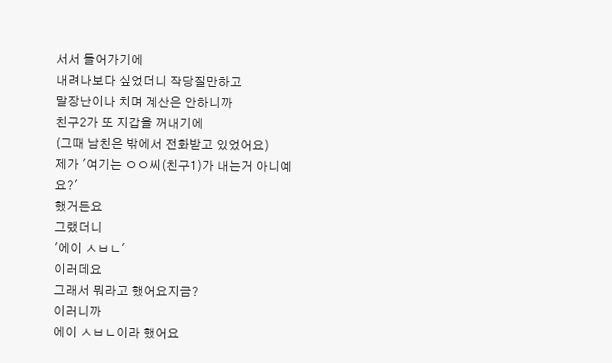서서 들어가기에
내려나보다 싶었더니 작당질만하고
말장난이나 치며 계산은 안하니까
친구2가 또 지갑을 꺼내기에
(그때 남친은 밖에서 전화받고 있었어요)
제가 '여기는 ㅇㅇ씨(친구1)가 내는거 아니예요?'
했거든요
그랬더니
'에이 ㅅㅂㄴ'
이러데요
그래서 뭐라고 했어요지금?
이러니까
에이 ㅅㅂㄴ이라 했어요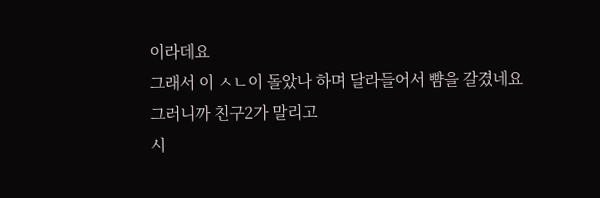이라데요
그래서 이 ㅅㄴ이 돌았나 하며 달라들어서 뺨을 갈겼네요
그러니까 친구2가 말리고
시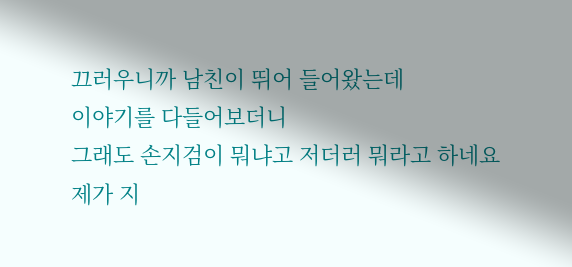끄러우니까 남친이 뛰어 들어왔는데
이야기를 다들어보더니
그래도 손지검이 뭐냐고 저더러 뭐라고 하네요
제가 지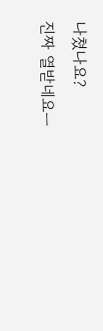나쳤나요?
진짜 열받네요ㅡ